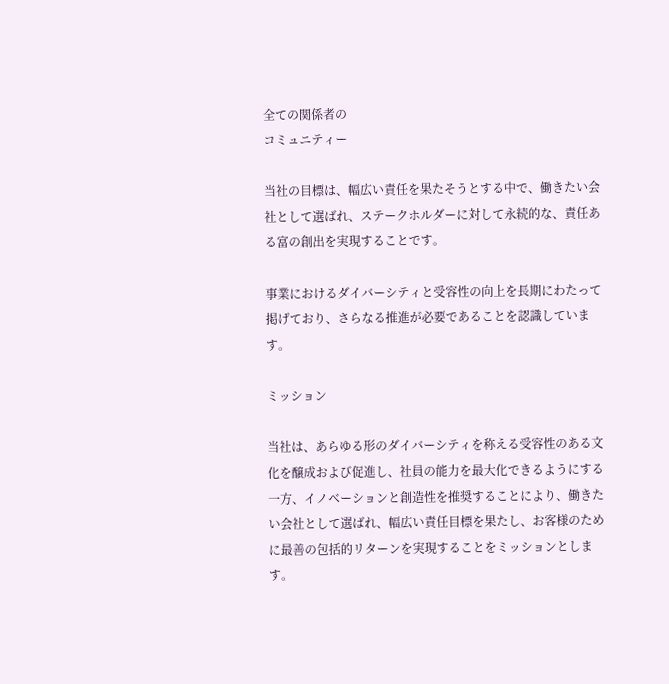全ての関係者の
コミュニティー

当社の目標は、幅広い責任を果たそうとする中で、働きたい会社として選ばれ、ステークホルダーに対して永続的な、責任ある富の創出を実現することです。

事業におけるダイバーシティと受容性の向上を長期にわたって掲げており、さらなる推進が必要であることを認識しています。

ミッション

当社は、あらゆる形のダイバーシティを称える受容性のある文化を醸成および促進し、社員の能力を最大化できるようにする一方、イノベーションと創造性を推奨することにより、働きたい会社として選ばれ、幅広い責任目標を果たし、お客様のために最善の包括的リターンを実現することをミッションとします。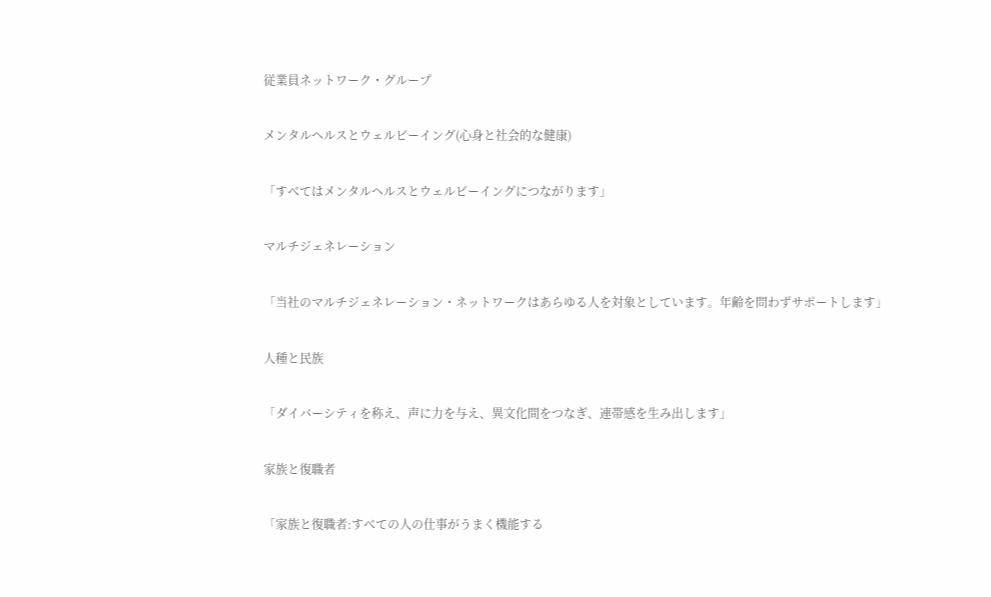従業員ネットワーク・グループ

メンタルヘルスとウェルビーイング(心身と社会的な健康)

「すべてはメンタルヘルスとウェルビーイングにつながります」

マルチジェネレーション

「当社のマルチジェネレーション・ネットワークはあらゆる人を対象としています。年齢を問わずサポートします」

人種と民族

「ダイバーシティを称え、声に力を与え、異文化間をつなぎ、連帯感を生み出します」

家族と復職者

「家族と復職者:すべての人の仕事がうまく機能する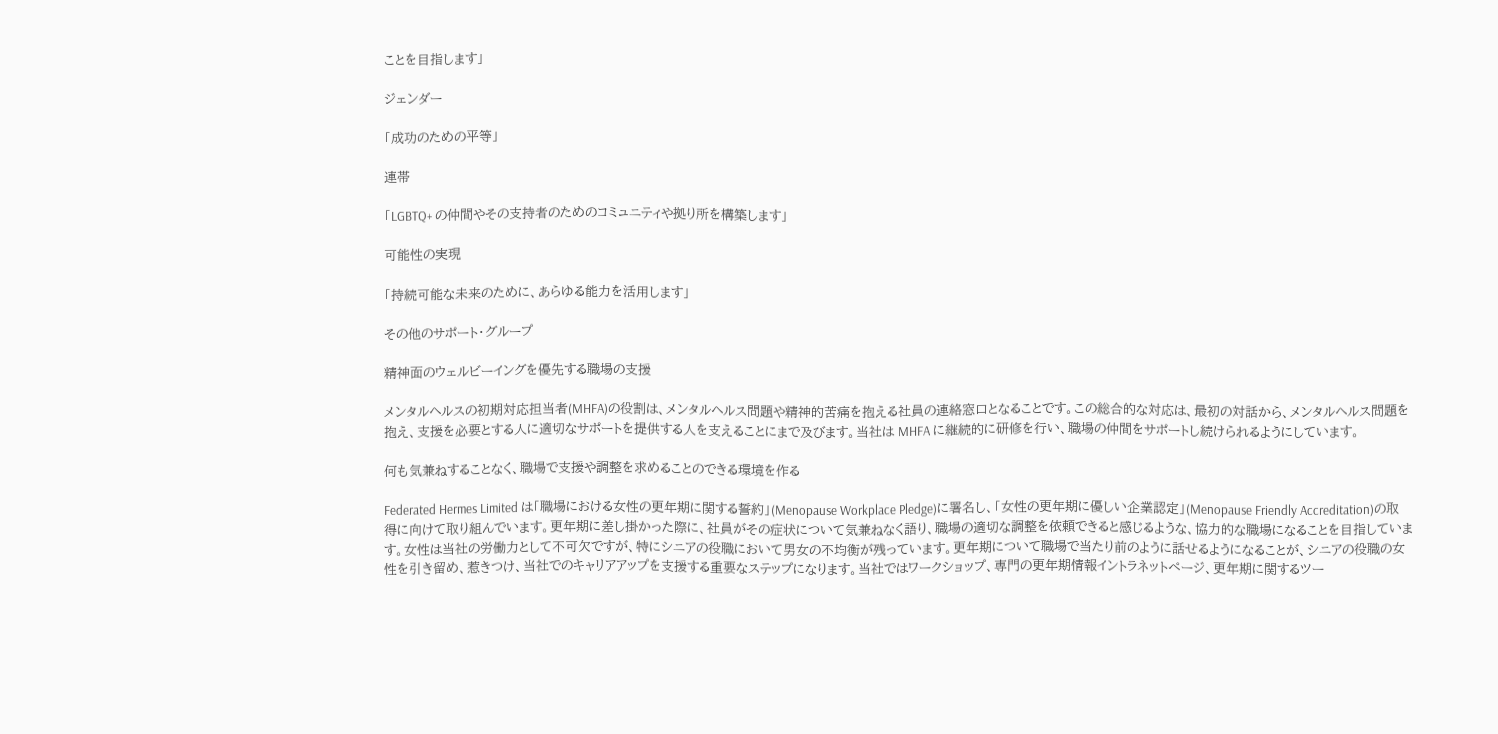ことを目指します」

ジェンダー

「成功のための平等」

連帯

「LGBTQ+ の仲間やその支持者のためのコミュニティや拠り所を構築します」

可能性の実現

「持続可能な未来のために、あらゆる能力を活用します」

その他のサポート・グループ

精神面のウェルビーイングを優先する職場の支援

メンタルヘルスの初期対応担当者(MHFA)の役割は、メンタルヘルス問題や精神的苦痛を抱える社員の連絡窓口となることです。この総合的な対応は、最初の対話から、メンタルヘルス問題を抱え、支援を必要とする人に適切なサポートを提供する人を支えることにまで及びます。当社は MHFA に継続的に研修を行い、職場の仲間をサポートし続けられるようにしています。

何も気兼ねすることなく、職場で支援や調整を求めることのできる環境を作る

Federated Hermes Limited は「職場における女性の更年期に関する誓約」(Menopause Workplace Pledge)に署名し、「女性の更年期に優しい企業認定」(Menopause Friendly Accreditation)の取得に向けて取り組んでいます。更年期に差し掛かった際に、社員がその症状について気兼ねなく語り、職場の適切な調整を依頼できると感じるような、協力的な職場になることを目指しています。女性は当社の労働力として不可欠ですが、特にシニアの役職において男女の不均衡が残っています。更年期について職場で当たり前のように話せるようになることが、シニアの役職の女性を引き留め、惹きつけ、当社でのキャリアアップを支援する重要なステップになります。当社ではワークショップ、専門の更年期情報イントラネットページ、更年期に関するツー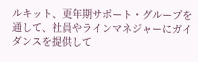ルキット、更年期サポート・グループを通して、社員やラインマネジャーにガイダンスを提供して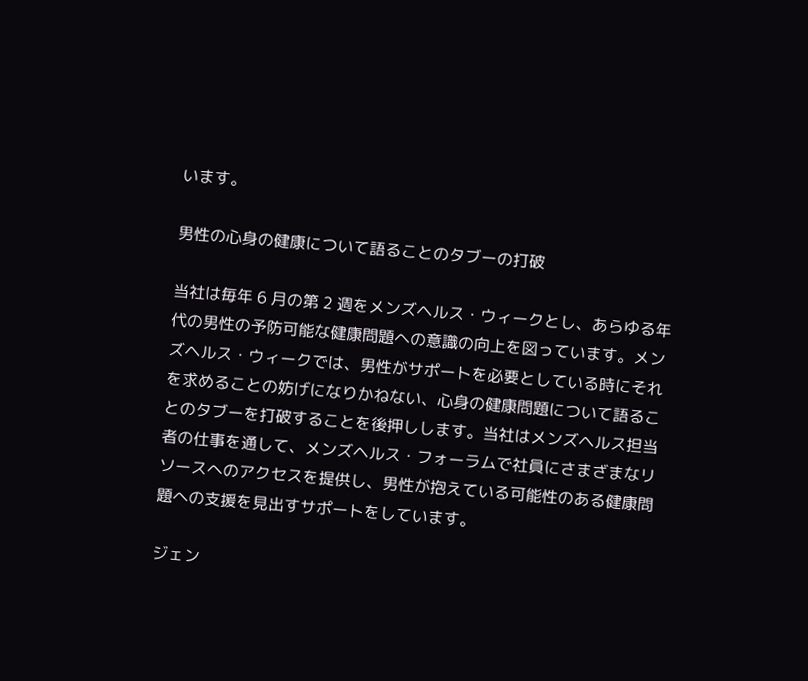います。

男性の心身の健康について語ることのタブーの打破

当社は毎年 6 月の第 2 週をメンズヘルス・ウィークとし、あらゆる年代の男性の予防可能な健康問題への意識の向上を図っています。メンズヘルス・ウィークでは、男性がサポートを必要としている時にそれを求めることの妨げになりかねない、心身の健康問題について語ることのタブーを打破することを後押しします。当社はメンズヘルス担当者の仕事を通して、メンズヘルス・フォーラムで社員にさまざまなリソースへのアクセスを提供し、男性が抱えている可能性のある健康問題への支援を見出すサポートをしています。

ジェン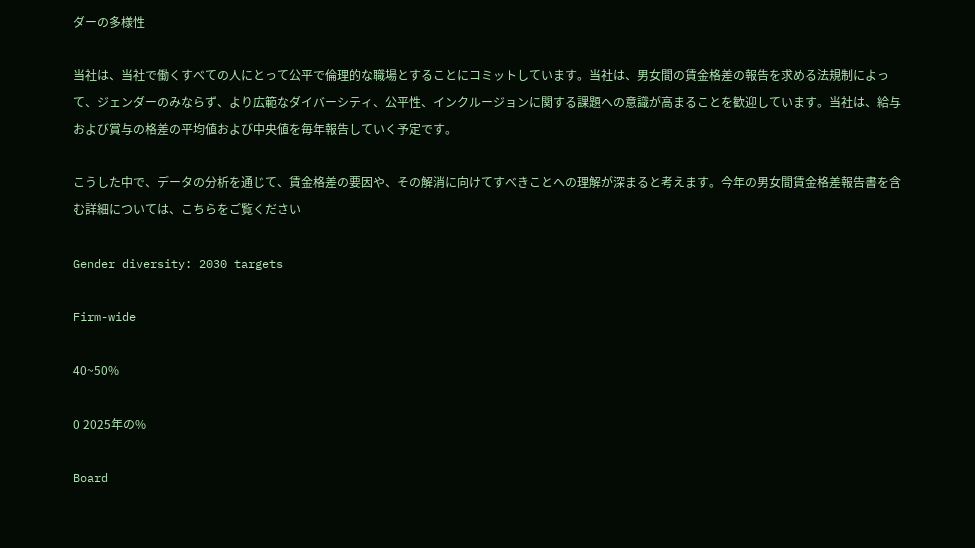ダーの多様性

当社は、当社で働くすべての人にとって公平で倫理的な職場とすることにコミットしています。当社は、男女間の賃金格差の報告を求める法規制によって、ジェンダーのみならず、より広範なダイバーシティ、公平性、インクルージョンに関する課題への意識が高まることを歓迎しています。当社は、給与および賞与の格差の平均値および中央値を毎年報告していく予定です。

こうした中で、データの分析を通じて、賃金格差の要因や、その解消に向けてすべきことへの理解が深まると考えます。今年の男女間賃金格差報告書を含む詳細については、こちらをご覧ください

Gender diversity: 2030 targets

Firm-wide

40~50%

0 2025年の%

Board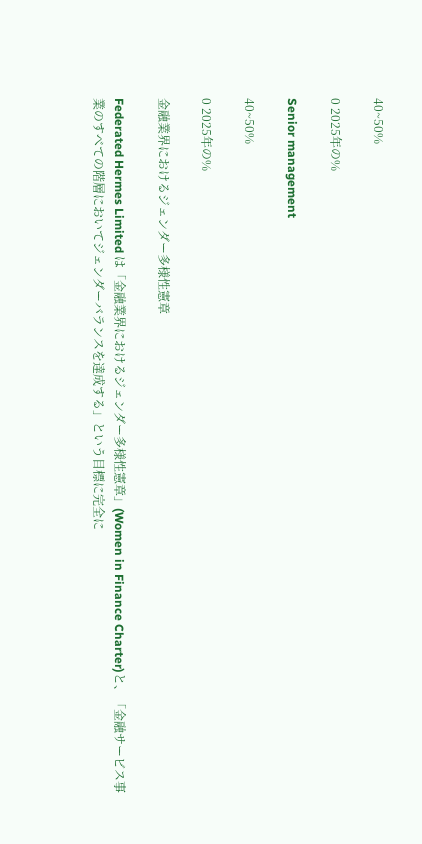40~50%

0 2025年の%

Senior management

40~50%

0 2025年の%

金融業界におけるジェンダー多様性憲章

Federated Hermes Limited は「金融業界におけるジェンダー多様性憲章」(Women in Finance Charter)と、「金融サービス事業のすべての階層においてジェンダーバランスを達成する」という目標に完全に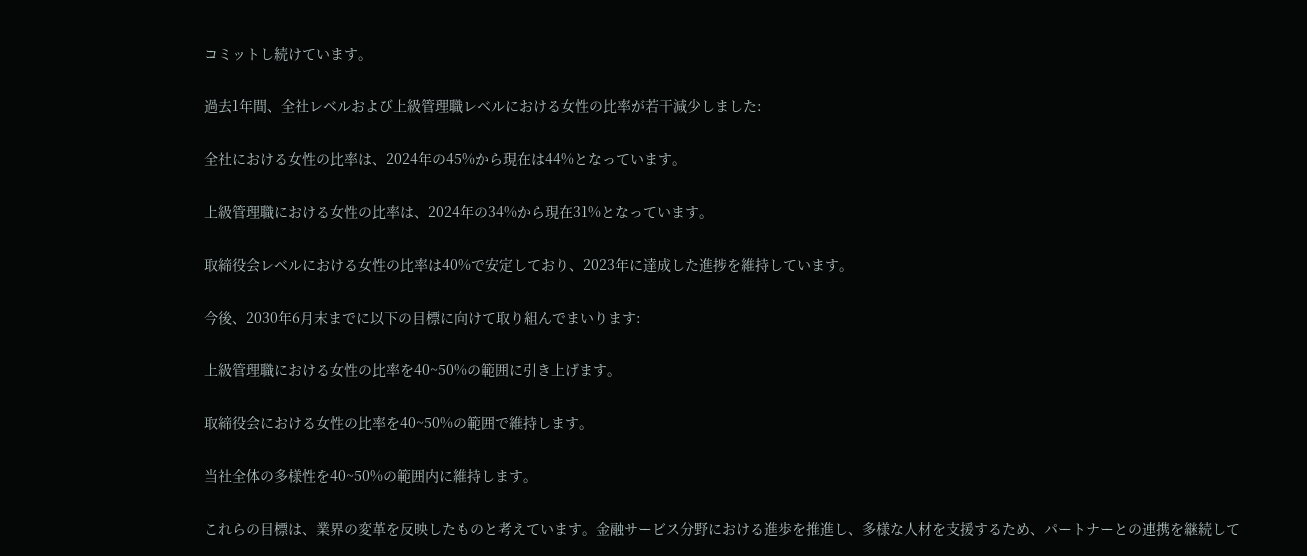コミットし続けています。

過去1年間、全社レベルおよび上級管理職レベルにおける女性の比率が若干減少しました:

全社における女性の比率は、2024年の45%から現在は44%となっています。

上級管理職における女性の比率は、2024年の34%から現在31%となっています。

取締役会レベルにおける女性の比率は40%で安定しており、2023年に達成した進捗を維持しています。

今後、2030年6月末までに以下の目標に向けて取り組んでまいります:

上級管理職における女性の比率を40~50%の範囲に引き上げます。

取締役会における女性の比率を40~50%の範囲で維持します。

当社全体の多様性を40~50%の範囲内に維持します。

これらの目標は、業界の変革を反映したものと考えています。金融サービス分野における進歩を推進し、多様な人材を支援するため、パートナーとの連携を継続して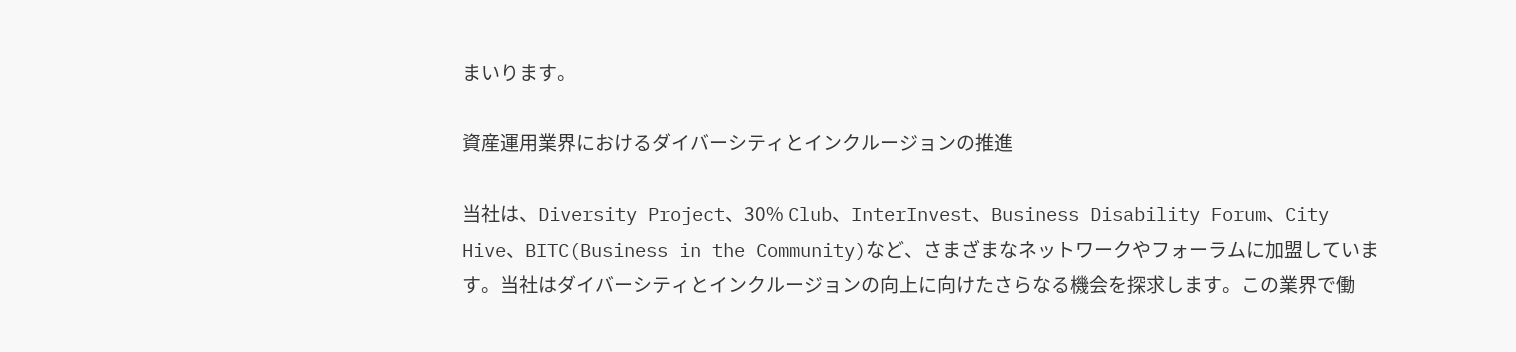まいります。

資産運用業界におけるダイバーシティとインクルージョンの推進

当社は、Diversity Project、30% Club、InterInvest、Business Disability Forum、City Hive、BITC(Business in the Community)など、さまざまなネットワークやフォーラムに加盟しています。当社はダイバーシティとインクルージョンの向上に向けたさらなる機会を探求します。この業界で働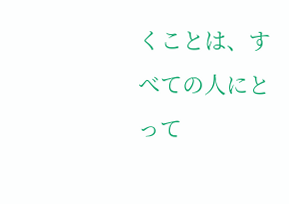くことは、すべての人にとって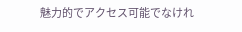魅力的でアクセス可能でなけれ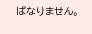ばなりません。